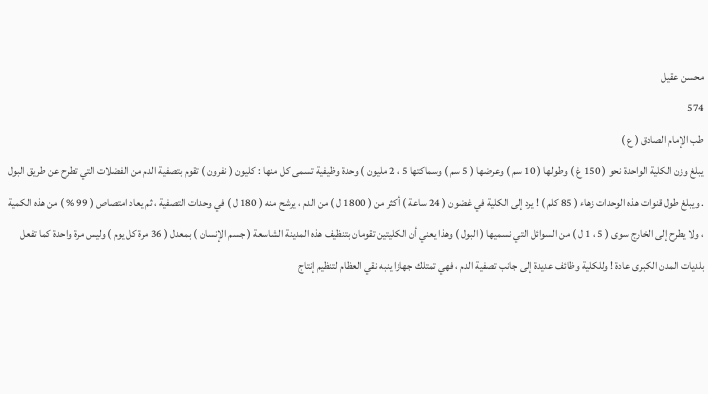محسن عقيل
574
طب الإمام الصادق ( ع )
يبلغ وزن الكلية الواحدة نحو ( 150 غ ) وطولها ( 10 سم ) وعرضها ( 5 سم ) وسماكتها 5 ، 2 مليون ) وحدة وظيفية تسمى كل منها : كليون ( نفرون ) تقوم بتصفية الدم من الفضلات التي تطرح عن طريق البول . ويبلغ طول قنوات هذه الوحدات زهاء ( 85 كلم ) ! يرد إلى الكلية في غضون ( 24 ساعة ) أكثر من ( 1800 ل ) من الدم ، يرشح منه ( 180 ل ) في وحدات التصفية ، ثم يعاد امتصاص ( 99 % ) من هذه الكمية ، ولا يطرح إلى الخارج سوى ( 5 ، 1 ل ) من السوائل التي نسميها ( البول ) وهذا يعني أن الكليتين تقومان بتنظيف هذه المدينة الشاسعة ( جسم الإنسان ) بمعدل ( 36 مرة كل يوم ) وليس مرة واحدة كما تفعل بلديات المدن الكبرى عادة ! وللكلية وظائف عديدة إلى جانب تصفية الدم ، فهي تمتلك جهازا ينبه نقي العظام لتنظيم إنتاج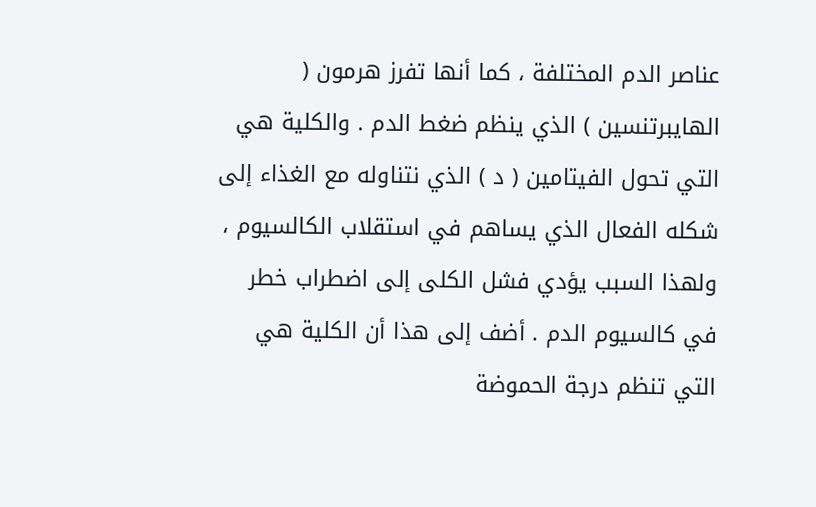عناصر الدم المختلفة ، كما أنها تفرز هرمون ( الهايبرتنسين ) الذي ينظم ضغط الدم . والكلية هي التي تحول الفيتامين ( د ) الذي نتناوله مع الغذاء إلى شكله الفعال الذي يساهم في استقلاب الكالسيوم ، ولهذا السبب يؤدي فشل الكلى إلى اضطراب خطر في كالسيوم الدم . أضف إلى هذا أن الكلية هي التي تنظم درجة الحموضة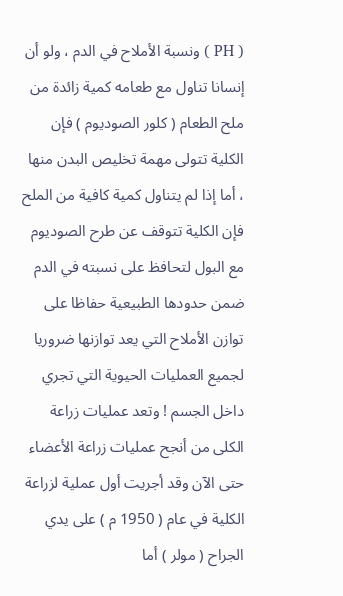( PH ) ونسبة الأملاح في الدم ، ولو أن إنسانا تناول مع طعامه كمية زائدة من ملح الطعام ( كلور الصوديوم ) فإن الكلية تتولى مهمة تخليص البدن منها ، أما إذا لم يتناول كمية كافية من الملح فإن الكلية تتوقف عن طرح الصوديوم مع البول لتحافظ على نسبته في الدم ضمن حدودها الطبيعية حفاظا على توازن الأملاح التي يعد توازنها ضروريا لجميع العمليات الحيوية التي تجري داخل الجسم ! وتعد عمليات زراعة الكلى من أنجح عمليات زراعة الأعضاء حتى الآن وقد أجريت أول عملية لزراعة الكلية في عام ( 1950 م ) على يدي الجراح ( مولر ) أما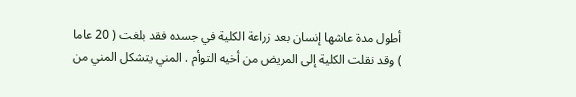أطول مدة عاشها إنسان بعد زراعة الكلية في جسده فقد بلغت ( 20 عاما ) وقد نقلت الكلية إلى المريض من أخيه التوأم . المني يتشكل المني من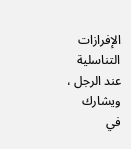الإفرازات التناسلية عند الرجل ، ويشارك في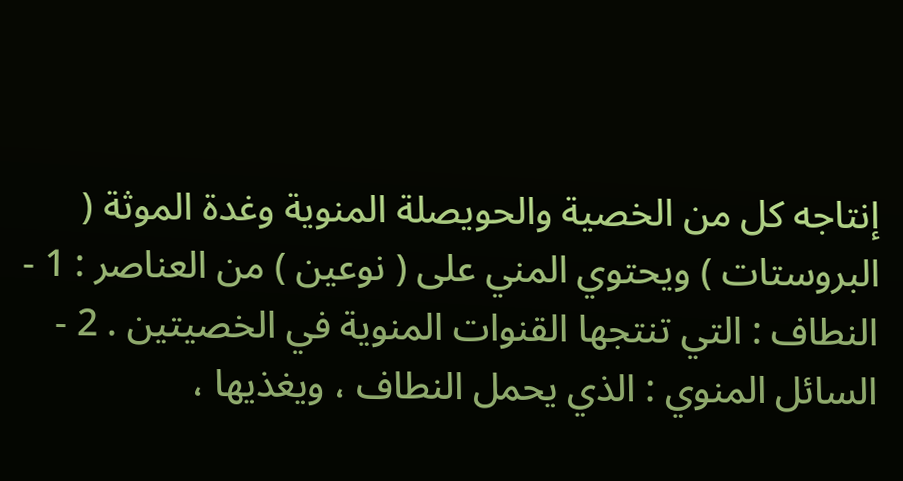إنتاجه كل من الخصية والحويصلة المنوية وغدة الموثة ( البروستات ) ويحتوي المني على ( نوعين ) من العناصر : 1 - النطاف : التي تنتجها القنوات المنوية في الخصيتين . 2 - السائل المنوي : الذي يحمل النطاف ، ويغذيها ،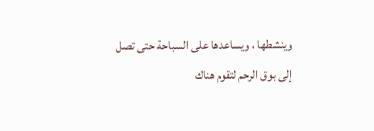وينشطها ، ويساعدها على السباحة حتى تصل إلى بوق الرحم لتقوم هناك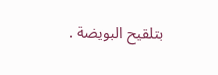بتلقيح البويضة .